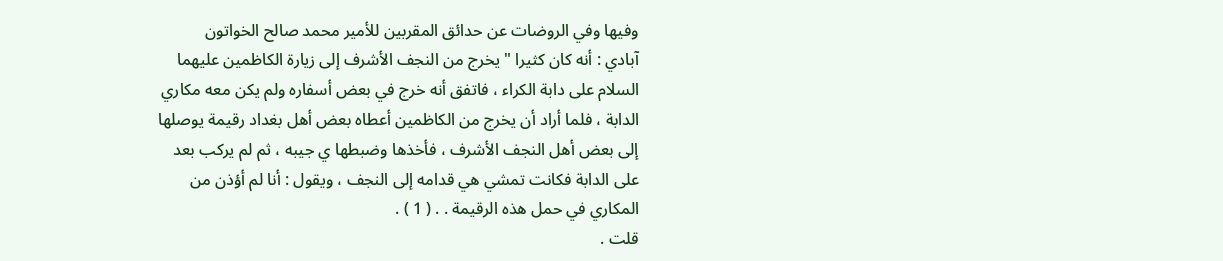وفيها وفي الروضات عن حدائق المقربين للأمير محمد صالح الخواتون
آبادي : أنه كان كثيرا " يخرج من النجف الأشرف إلى زيارة الكاظمين عليهما
السلام على دابة الكراء ، فاتفق أنه خرج في بعض أسفاره ولم يكن معه مكاري
الدابة ، فلما أراد أن يخرج من الكاظمين أعطاه بعض أهل بغداد رقيمة يوصلها
إلى بعض أهل النجف الأشرف ، فأخذها وضبطها ي جيبه ، ثم لم يركب بعد
على الدابة فكانت تمشي هي قدامه إلى النجف ، ويقول : أنا لم أؤذن من
المكاري في حمل هذه الرقيمة . . ( 1 ) .
قلت .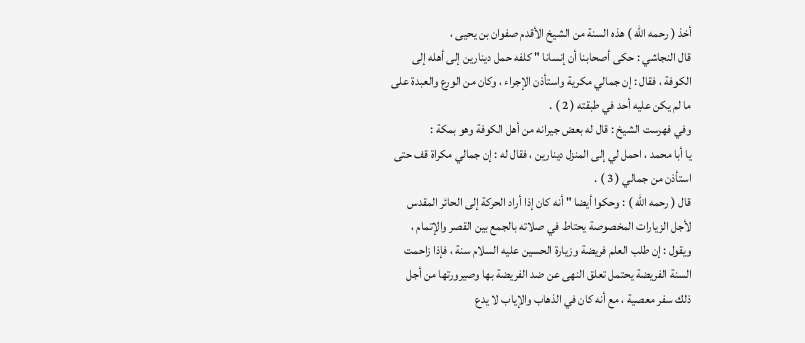أخذ ( رحمه الله ) هذه السنة من الشيخ الأقدم صفوان بن يحيى ،
قال النجاشي : حكى أصحابنا أن إنسانا " كلفه حمل دينارين إلى أهله إلى
الكوفة ، فقال : إن جمالي مكرية واستأذن الإجراء ، وكان من الورع والعبدة على
ما لم يكن عليه أحد في طبقته ( 2 ) .
وفي فهرست الشيخ : قال له بعض جيرانه من أهل الكوفة وهو بمكة :
يا أبا محمد ، احمل لي إلى المنزل دينارين ، فقال له : إن جمالي مكراة قف حتى
استأذن من جمالي ( 3 ) .
قال ( رحمه الله ) : وحكوا أيضا " أنه كان إذا أراد الحركة إلى الحائر المقدس
لأجل الزيارات المخصوصة يحتاط في صلاته بالجمع بين القصر والإتمام ،
ويقول : إن طلب العلم فريضة وزيارة الحسين عليه السلام سنة ، فإذا زاحمت
السنة الفريضة يحتمل تعلق النهى عن ضد الفريضة بها وصيرورتها من أجل
ذلك سفر معصية ، مع أنه كان في الذهاب والإياب لا يدع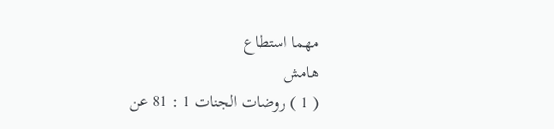مهما استطاع
هامش
( 1 ) روضات الجنات 1 : 81 عن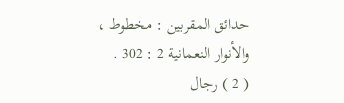حدائق المقربين : مخطوط ، والأنوار النعمانية 2 : 302 .
( 2 ) رجال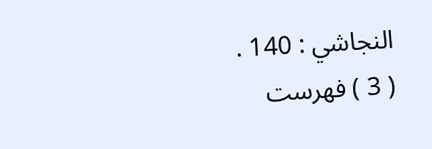النجاشي : 140 .
( 3 ) فهرست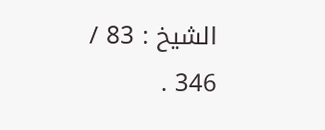الشيخ : 83 / 346 .